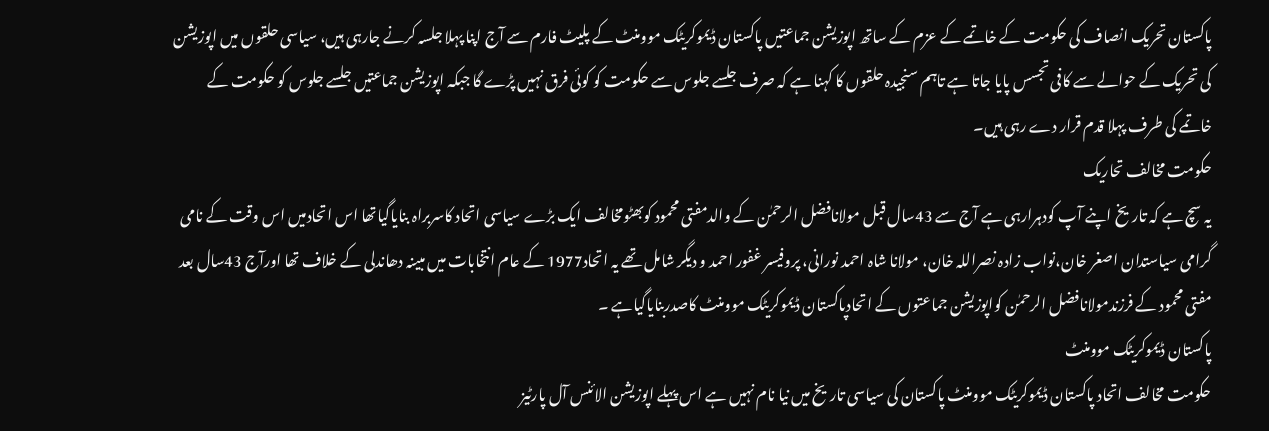پاکستان تحریک انصاف کی حکومت کے خاتمے کے عزم کے ساتھ اپوزیشن جماعتیں پاکستان ڈیموکریٹک موومنٹ کے پلیٹ فارم سے آج اپنا پہلا جلسہ کرنے جارہی ہیں، سیاسی حلقوں میں اپوزیشن کی تحریک کے حوالے سے کافی تجسس پایا جاتا ہے تاہم سنجیدہ حلقوں کا کہنا ہے کہ صرف جلسے جلوس سے حکومت کو کوئی فرق نہیں پڑے گا جبکہ اپوزیشن جماعتیں جلسے جلوس کو حکومت کے خاتمے کی طرف پہلا قدم قرار دے رہی ہیں۔
حکومت مخالف تحاریک
یہ سچ ہے کہ تاریخ اپنے آپ کودہرارہی ہے آج سے 43سال قبل مولانافضل الرحمٰن کے والدمفتی محمود کوبھٹومخالف ایک بڑے سیاسی اتحاد کاسربراہ بنایاگیاتھا اس اتحادمیں اس وقت کے نامی گرامی سیاستدان اصغر خان،نواب زادہ نصراللہ خان، مولانا شاہ احمد نورانی، پروفیسر غفور احمد و دیگر شامل تھے یہ اتحاد1977 کے عام انتخابات میں مبینہ دھاندلی کے خلاف تھا اورآج 43سال بعد مفتی محمود کے فرزندمولانافضل الرحمٰن کواپوزیشن جماعتوں کے اتحادپاکستان ڈیموکریٹک موومنٹ کاصدربنایاگیاہے ۔
پاکستان ڈیموکریٹک موومنٹ
حکومت مخالف اتحاد پاکستان ڈیموکریٹک موومنٹ پاکستان کی سیاسی تاریخ میں نیا نام نہیں ہے اس پہلے اپوزیشن الائنس آل پارٹیز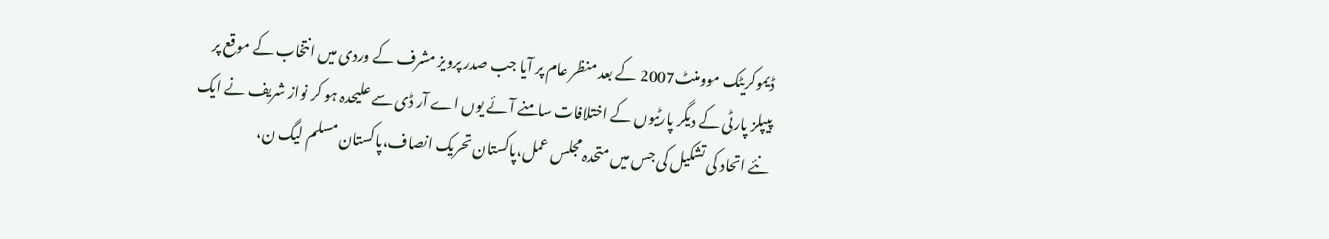ڈیموکریٹک موومنٹ2007 کے بعد منظر عام پر آیا جب صدر پرویز مشرف کے وردی میں انتخاب کے موقع پر پیپلز پارٹی کے دیگر پارٹیوں کے اختلافات سامنے آئے یوں اے آر ڈی سے علیحدہ ہو کر نواز شریف نے ایک نئے اتحاد کی تشکیل کی جس میں متحدہ مجلس عمل،پاکستان تحریک انصاف،پاکستان مسلم لیگ ن،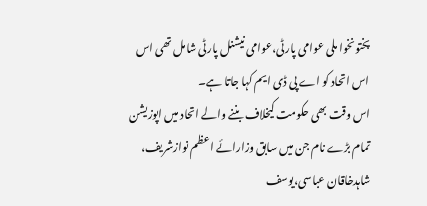پختونخوا ملی عوامی پارٹی،عوامی نیشنل پارٹی شامل تھی اس اس اتحاد کو اے پی ڈی ایم کہا جاتا ہے۔
اس وقت بھی حکومت کیخلاف بننے والے اتحاد میں اپوزیشن تمام بڑے نام جن میں سابق وزارائے اعظم نوازشریف، شاہدخاقان عباسی،یوسف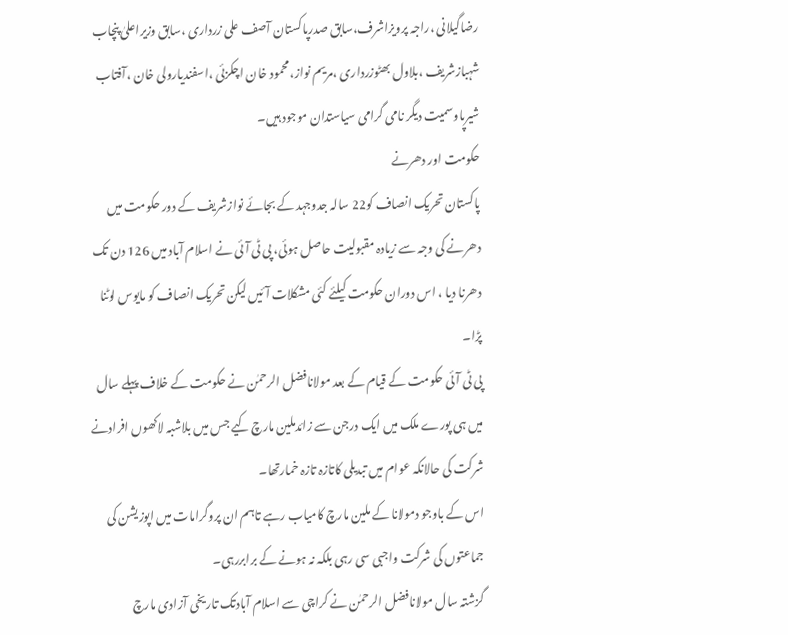رضاگیلانی ،راجہ پرویزاشرف،سابق صدرپاکستان آصف علی زرداری ،سابق وزیراعلیٰ پنچاب شہبازشریف ،بلاول بھٹوزرداری ،مریم نواز،محمود خان اچکزئی ،اسفندیارولی خان ،آفتاب شیرپاوسمیت دیگر نامی گرامی سیاستدان موجود ہیں۔
حکومت اور دھرنے
پاکستان تحریک انصاف کو22 سالہ جدوجہد کے بجائے نوازشریف کے دور حکومت میں دھرنے کی وجہ سے زیادہ مقبولیت حاصل ہوئی، پی ٹی آئی نے اسلام آباد میں 126 دن تک دھرنا دیا ، اس دوران حکومت کیلئے کئی مشکلات آئیں لیکن تحریک انصاف کو مایوس لوٹنا پڑا۔
پی ٹی آئی حکومت کے قیام کے بعد مولانافضل الرحمٰن نے حکومت کے خلاف پہلے سال میں ہی پورے ملک میں ایک درجن سے زائدملین مارچ کیے جس میں بلاشبہ لاکھوں افرادنے شرکت کی حالانکہ عوام میں تبدیلی کاتازہ تازہ خمارتھا۔
اس کے باوجو دمولانا کے ملین مارچ کامیاب رہے تاہم ان پروگرامات میں اپوزیشن کی جماعتوں کی شرکت واجبی سی رہی بلکہ نہ ہونے کے برابررہی۔
گزشتہ سال مولانافضل الرحمٰن نے کراچی سے اسلام آبادتک تاریخی آزادی مارچ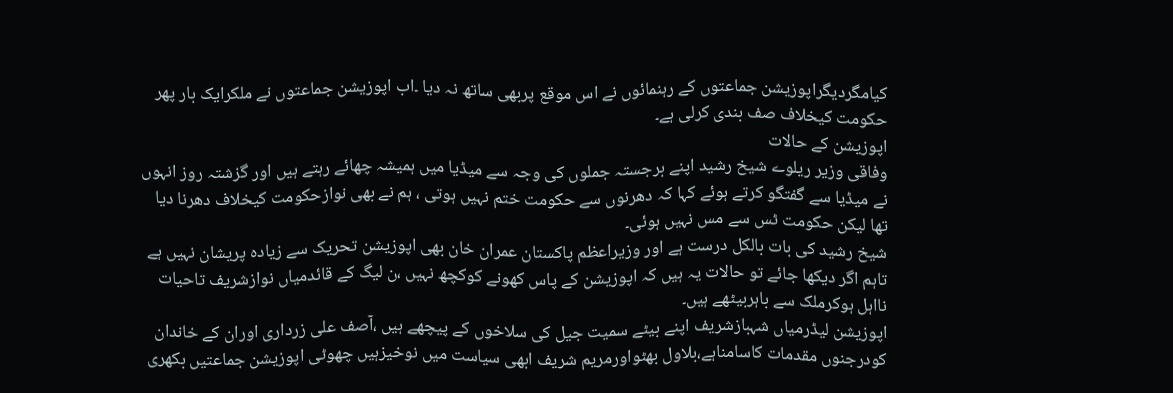کیامگردیگراپوزیشن جماعتوں کے رہنمائوں نے اس موقع پربھی ساتھ نہ دیا ۔اب اپوزیشن جماعتوں نے ملکرایک بار پھر حکومت کیخلاف صف بندی کرلی ہے۔
اپوزیشن کے حالات
وفاقی وزیر ریلوے شیخ رشید اپنے برجستہ جملوں کی وجہ سے میڈیا میں ہمیشہ چھائے رہتے ہیں اور گزشتہ روز انہوں نے میڈیا سے گفتگو کرتے ہوئے کہا کہ دھرنوں سے حکومت ختم نہیں ہوتی ، ہم نے بھی نوازحکومت کیخلاف دھرنا دیا تھا لیکن حکومت ٹس سے مس نہیں ہوئی۔
شیخ رشید کی بات بالکل درست ہے اور وزیراعظم پاکستان عمران خان بھی اپوزیشن تحریک سے زیادہ پریشان نہیں ہے تاہم اگر دیکھا جائے تو حالات یہ ہیں کہ اپوزیشن کے پاس کھونے کوکچھ نہیں ،ن لیگ کے قائدمیاں نوازشریف تاحیات نااہل ہوکرملک سے باہربیٹھے ہیں۔
اپوزیشن لیڈرمیاں شہبازشریف اپنے بیٹے سمیت جیل کی سلاخوں کے پیچھے ہیں ،آصف علی زرداری اوران کے خاندان کودرجنوں مقدمات کاسامناہے،بلاول بھٹواورمریم شریف ابھی سیاست میں نوخیزہیں چھوٹی اپوزیشن جماعتیں بکھری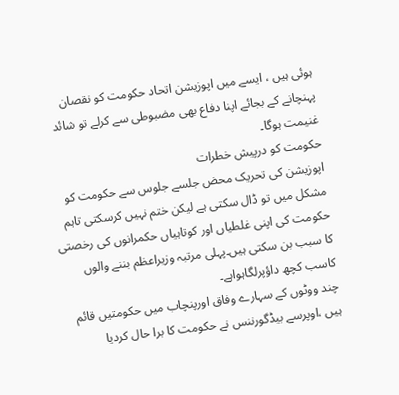ہوئی ہیں ، ایسے میں اپوزیشن اتحاد حکومت کو نقصان پہنچانے کے بجائے اپنا دفاع بھی مضبوطی سے کرلے تو شائد غنیمت ہوگا۔
حکومت کو درپیش خطرات
اپوزیشن کی تحریک محض جلسے جلوس سے حکومت کو مشکل میں تو ڈال سکتی ہے لیکن ختم نہیں کرسکتی تاہم حکومت کی اپنی غلطیاں اور کوتاہیاں حکمرانوں کی رخصتی کا سبب بن سکتی ہیں۔پہلی مرتبہ وزیراعظم بننے والوں کاسب کچھ داؤپرلگاہواہے۔
چند ووٹوں کے سہارے وفاق اورپنچاب میں حکومتیں قائم ہیں ،اوپرسے بیڈگورننس نے حکومت کا برا حال کردیا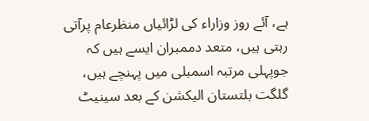ہے، آئے روز وزاراء کی لڑائیاں منظرعام پرآتی رہتی ہیں، متعد دممبران ایسے ہیں کہ جوپہلی مرتبہ اسمبلی میں پہنچے ہیں، گلگت بلتستان الیکشن کے بعد سینیٹ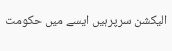الیکشن سرپرہیں ایسے میں حکومت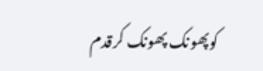کوپھونک پھونک کرقدم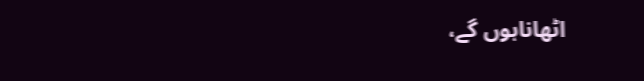اٹھاناہوں گے،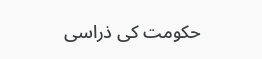حکومت کی ذراسی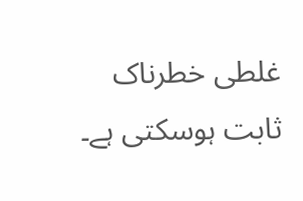غلطی خطرناک ثابت ہوسکتی ہے۔